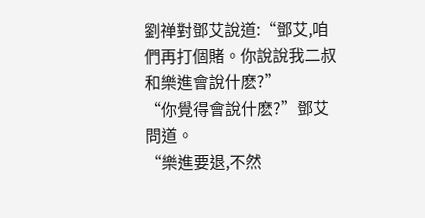劉禅對鄧艾說道:“鄧艾,咱們再打個賭。你說說我二叔和樂進會說什麽?”
“你覺得會說什麽?”鄧艾問道。
“樂進要退,不然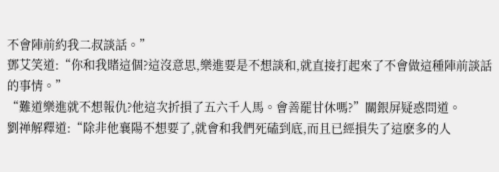不會陣前約我二叔談話。”
鄧艾笑道:“你和我賭這個?這沒意思,樂進要是不想談和,就直接打起來了不會做這種陣前談話的事情。”
“難道樂進就不想報仇?他這次折損了五六千人馬。會善罷甘休嗎?”關銀屏疑惑問道。
劉禅解釋道:“除非他襄陽不想要了,就會和我們死磕到底,而且已經損失了這麽多的人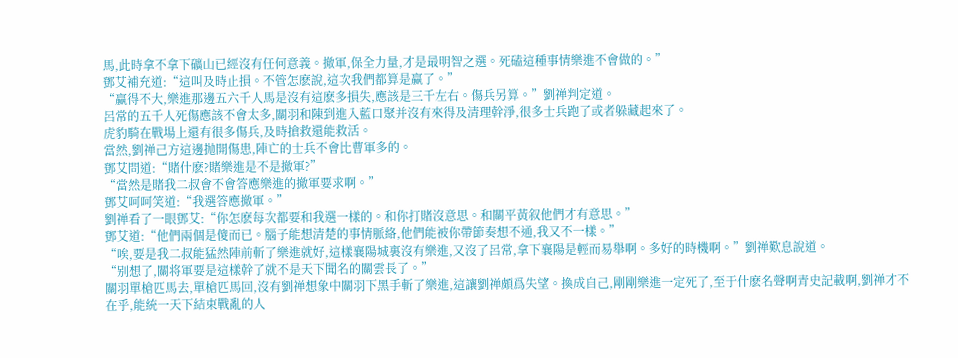馬,此時拿不拿下礦山已經沒有任何意義。撤軍,保全力量,才是最明智之選。死磕這種事情樂進不會做的。”
鄧艾補充道:“這叫及時止損。不管怎麽說,這次我們都算是赢了。”
“赢得不大,樂進那邊五六千人馬是沒有這麽多損失,應該是三千左右。傷兵另算。”劉禅判定道。
呂常的五千人死傷應該不會太多,關羽和陳到進入藍口聚并沒有來得及清理幹淨,很多士兵跑了或者躲藏起來了。
虎豹騎在戰場上還有很多傷兵,及時搶救還能救活。
當然,劉禅己方這邊抛開傷患,陣亡的士兵不會比曹軍多的。
鄧艾問道:“賭什麽?賭樂進是不是撤軍?”
“當然是賭我二叔會不會答應樂進的撤軍要求啊。”
鄧艾呵呵笑道:“我選答應撤軍。”
劉禅看了一眼鄧艾:“你怎麽每次都要和我選一樣的。和你打賭沒意思。和關平黃叙他們才有意思。”
鄧艾道:“他們兩個是傻而已。腦子能想清楚的事情脈絡,他們能被你帶節奏想不通,我又不一樣。”
“唉,要是我二叔能猛然陣前斬了樂進就好,這樣襄陽城裏沒有樂進,又沒了呂常,拿下襄陽是輕而易舉啊。多好的時機啊。”劉禅歎息說道。
“别想了,關将軍要是這樣幹了就不是天下聞名的關雲長了。”
關羽單槍匹馬去,單槍匹馬回,沒有劉禅想象中關羽下黑手斬了樂進,這讓劉禅頗爲失望。換成自己,剛剛樂進一定死了,至于什麽名聲啊青史記載啊,劉禅才不在乎,能統一天下結束戰亂的人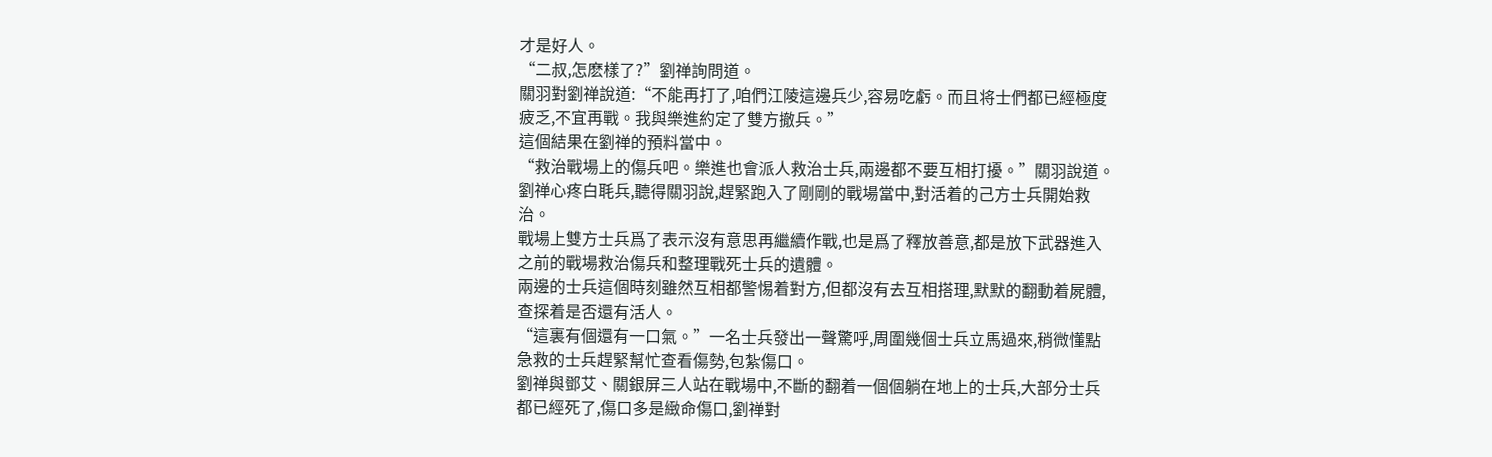才是好人。
“二叔,怎麽樣了?”劉禅詢問道。
關羽對劉禅說道:“不能再打了,咱們江陵這邊兵少,容易吃虧。而且将士們都已經極度疲乏,不宜再戰。我與樂進約定了雙方撤兵。”
這個結果在劉禅的預料當中。
“救治戰場上的傷兵吧。樂進也會派人救治士兵,兩邊都不要互相打擾。”關羽說道。
劉禅心疼白毦兵,聽得關羽說,趕緊跑入了剛剛的戰場當中,對活着的己方士兵開始救治。
戰場上雙方士兵爲了表示沒有意思再繼續作戰,也是爲了釋放善意,都是放下武器進入之前的戰場救治傷兵和整理戰死士兵的遺體。
兩邊的士兵這個時刻雖然互相都警惕着對方,但都沒有去互相搭理,默默的翻動着屍體,查探着是否還有活人。
“這裏有個還有一口氣。”一名士兵發出一聲驚呼,周圍幾個士兵立馬過來,稍微懂點急救的士兵趕緊幫忙查看傷勢,包紮傷口。
劉禅與鄧艾、關銀屏三人站在戰場中,不斷的翻着一個個躺在地上的士兵,大部分士兵都已經死了,傷口多是緻命傷口,劉禅對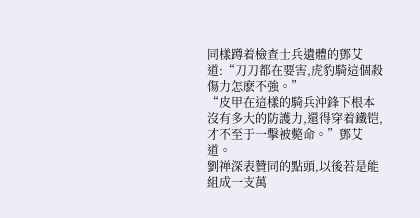同樣蹲着檢查士兵遺體的鄧艾道:“刀刀都在要害,虎豹騎這個殺傷力怎麽不強。”
“皮甲在這樣的騎兵沖鋒下根本沒有多大的防護力,還得穿着鐵铠,才不至于一擊被斃命。”鄧艾道。
劉禅深表贊同的點頭,以後若是能組成一支萬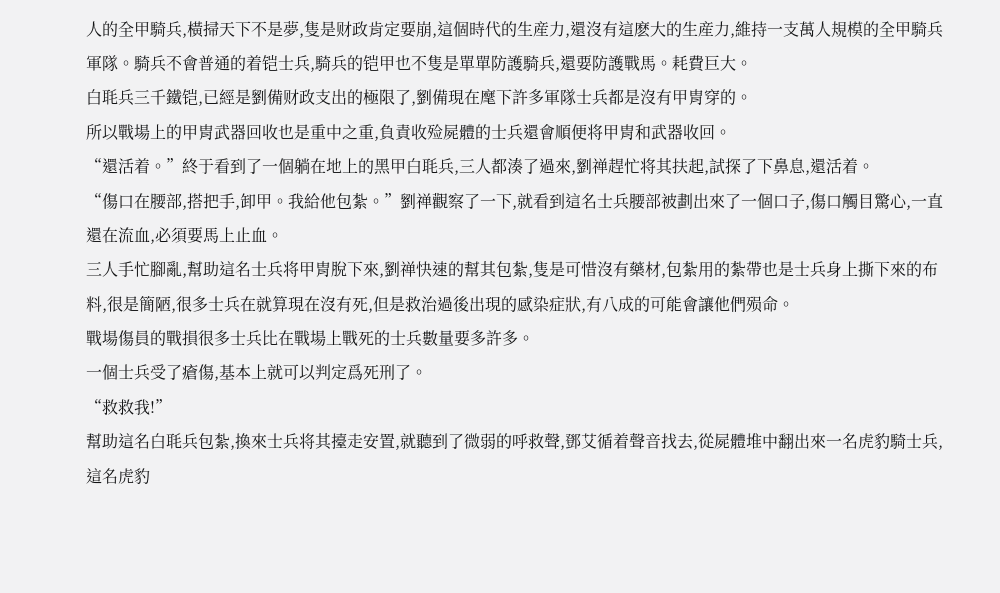人的全甲騎兵,橫掃天下不是夢,隻是财政肯定要崩,這個時代的生産力,還沒有這麽大的生産力,維持一支萬人規模的全甲騎兵軍隊。騎兵不會普通的着铠士兵,騎兵的铠甲也不隻是單單防護騎兵,還要防護戰馬。耗費巨大。
白毦兵三千鐵铠,已經是劉備财政支出的極限了,劉備現在麾下許多軍隊士兵都是沒有甲胄穿的。
所以戰場上的甲胄武器回收也是重中之重,負責收殓屍體的士兵還會順便将甲胄和武器收回。
“還活着。”終于看到了一個躺在地上的黑甲白毦兵,三人都湊了過來,劉禅趕忙将其扶起,試探了下鼻息,還活着。
“傷口在腰部,搭把手,卸甲。我給他包紮。”劉禅觀察了一下,就看到這名士兵腰部被劃出來了一個口子,傷口觸目驚心,一直還在流血,必須要馬上止血。
三人手忙腳亂,幫助這名士兵将甲胄脫下來,劉禅快速的幫其包紮,隻是可惜沒有藥材,包紮用的紮帶也是士兵身上撕下來的布料,很是簡陋,很多士兵在就算現在沒有死,但是救治過後出現的感染症狀,有八成的可能會讓他們殒命。
戰場傷員的戰損很多士兵比在戰場上戰死的士兵數量要多許多。
一個士兵受了瘡傷,基本上就可以判定爲死刑了。
“救救我!”
幫助這名白毦兵包紮,換來士兵将其擡走安置,就聽到了微弱的呼救聲,鄧艾循着聲音找去,從屍體堆中翻出來一名虎豹騎士兵,這名虎豹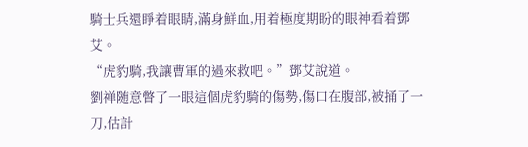騎士兵還睜着眼睛,滿身鮮血,用着極度期盼的眼神看着鄧艾。
“虎豹騎,我讓曹軍的過來救吧。”鄧艾說道。
劉禅随意瞥了一眼這個虎豹騎的傷勢,傷口在腹部,被捅了一刀,估計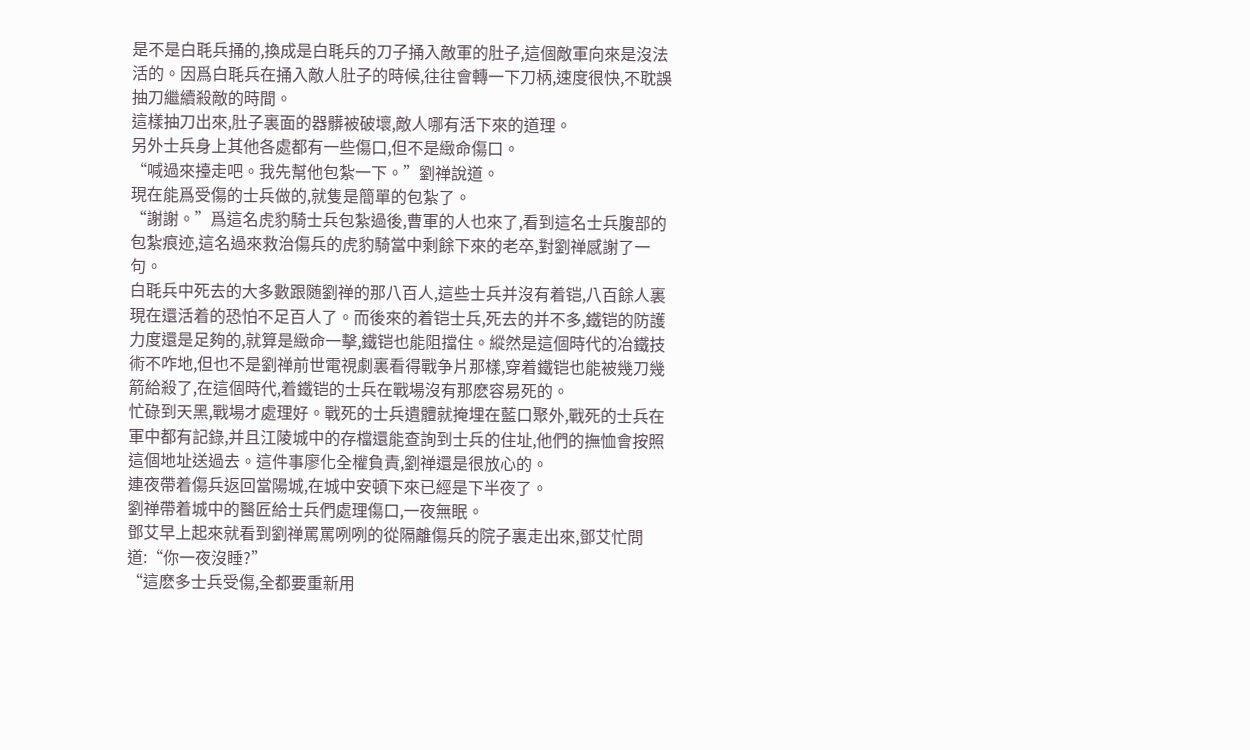是不是白毦兵捅的,換成是白毦兵的刀子捅入敵軍的肚子,這個敵軍向來是沒法活的。因爲白毦兵在捅入敵人肚子的時候,往往會轉一下刀柄,速度很快,不耽誤抽刀繼續殺敵的時間。
這樣抽刀出來,肚子裏面的器髒被破壞,敵人哪有活下來的道理。
另外士兵身上其他各處都有一些傷口,但不是緻命傷口。
“喊過來擡走吧。我先幫他包紮一下。”劉禅說道。
現在能爲受傷的士兵做的,就隻是簡單的包紮了。
“謝謝。”爲這名虎豹騎士兵包紮過後,曹軍的人也來了,看到這名士兵腹部的包紮痕迹,這名過來救治傷兵的虎豹騎當中剩餘下來的老卒,對劉禅感謝了一句。
白毦兵中死去的大多數跟随劉禅的那八百人,這些士兵并沒有着铠,八百餘人裏現在還活着的恐怕不足百人了。而後來的着铠士兵,死去的并不多,鐵铠的防護力度還是足夠的,就算是緻命一擊,鐵铠也能阻擋住。縱然是這個時代的冶鐵技術不咋地,但也不是劉禅前世電視劇裏看得戰争片那樣,穿着鐵铠也能被幾刀幾箭給殺了,在這個時代,着鐵铠的士兵在戰場沒有那麽容易死的。
忙碌到天黑,戰場才處理好。戰死的士兵遺體就掩埋在藍口聚外,戰死的士兵在軍中都有記錄,并且江陵城中的存檔還能查詢到士兵的住址,他們的撫恤會按照這個地址送過去。這件事廖化全權負責,劉禅還是很放心的。
連夜帶着傷兵返回當陽城,在城中安頓下來已經是下半夜了。
劉禅帶着城中的醫匠給士兵們處理傷口,一夜無眠。
鄧艾早上起來就看到劉禅罵罵咧咧的從隔離傷兵的院子裏走出來,鄧艾忙問道:“你一夜沒睡?”
“這麽多士兵受傷,全都要重新用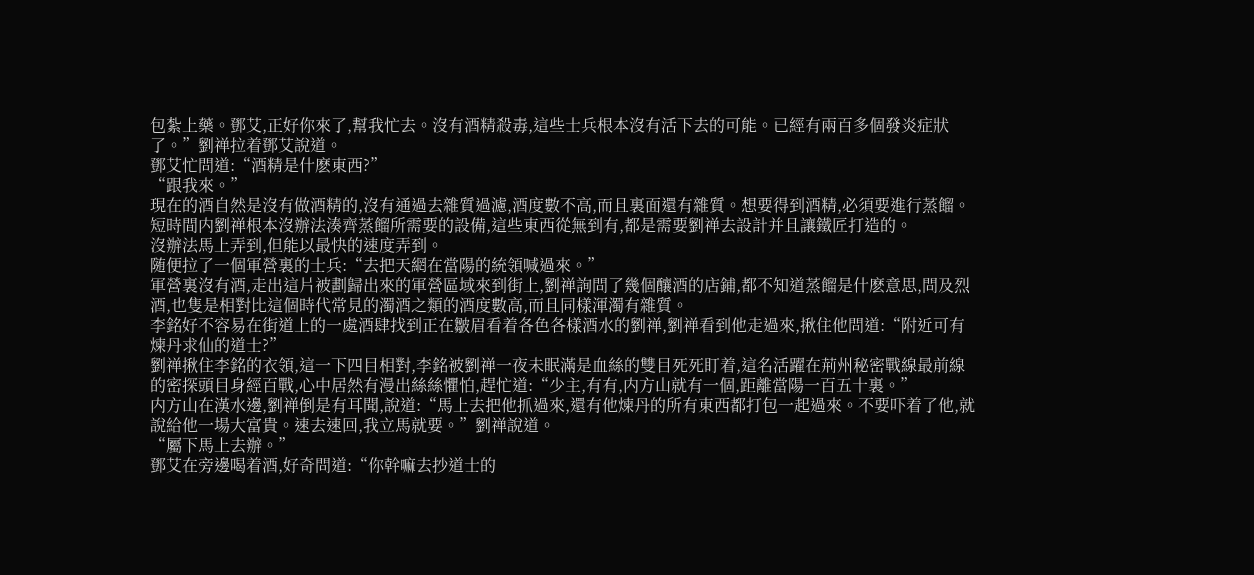包紮上藥。鄧艾,正好你來了,幫我忙去。沒有酒精殺毒,這些士兵根本沒有活下去的可能。已經有兩百多個發炎症狀了。”劉禅拉着鄧艾說道。
鄧艾忙問道:“酒精是什麽東西?”
“跟我來。”
現在的酒自然是沒有做酒精的,沒有通過去雜質過濾,酒度數不高,而且裏面還有雜質。想要得到酒精,必須要進行蒸餾。
短時間内劉禅根本沒辦法湊齊蒸餾所需要的設備,這些東西從無到有,都是需要劉禅去設計并且讓鐵匠打造的。
沒辦法馬上弄到,但能以最快的速度弄到。
随便拉了一個軍營裏的士兵:“去把天網在當陽的統領喊過來。”
軍營裏沒有酒,走出這片被劃歸出來的軍營區域來到街上,劉禅詢問了幾個釀酒的店鋪,都不知道蒸餾是什麽意思,問及烈酒,也隻是相對比這個時代常見的濁酒之類的酒度數高,而且同樣渾濁有雜質。
李銘好不容易在街道上的一處酒肆找到正在皺眉看着各色各樣酒水的劉禅,劉禅看到他走過來,揪住他問道:“附近可有煉丹求仙的道士?”
劉禅揪住李銘的衣領,這一下四目相對,李銘被劉禅一夜未眠滿是血絲的雙目死死盯着,這名活躍在荊州秘密戰線最前線的密探頭目身經百戰,心中居然有漫出絲絲懼怕,趕忙道:“少主,有有,内方山就有一個,距離當陽一百五十裏。”
内方山在漢水邊,劉禅倒是有耳聞,說道:“馬上去把他抓過來,還有他煉丹的所有東西都打包一起過來。不要吓着了他,就說給他一場大富貴。速去速回,我立馬就要。”劉禅說道。
“屬下馬上去辦。”
鄧艾在旁邊喝着酒,好奇問道:“你幹嘛去抄道士的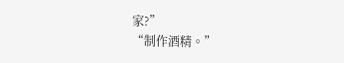家?”
“制作酒精。”